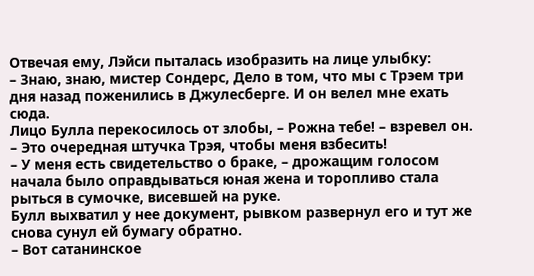Отвечая ему, Лэйси пыталась изобразить на лице улыбку:
– Знаю, знаю, мистер Сондерс, Дело в том, что мы с Трэем три дня назад поженились в Джулесберге. И он велел мне ехать сюда.
Лицо Булла перекосилось от злобы, – Рожна тебе! – взревел он. – Это очередная штучка Трэя, чтобы меня взбесить!
– У меня есть свидетельство о браке, – дрожащим голосом начала было оправдываться юная жена и торопливо стала рыться в сумочке, висевшей на руке.
Булл выхватил у нее документ, рывком развернул его и тут же снова сунул ей бумагу обратно.
– Вот сатанинское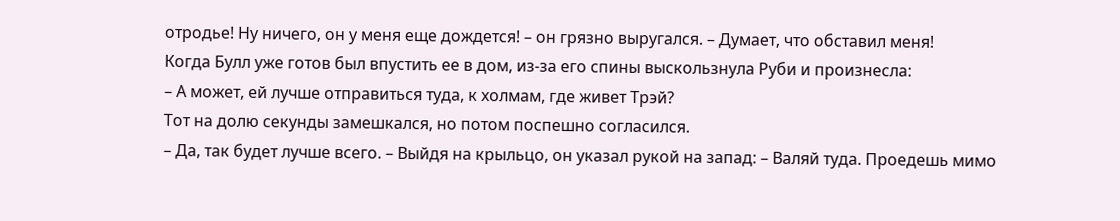отродье! Ну ничего, он у меня еще дождется! – он грязно выругался. – Думает, что обставил меня!
Когда Булл уже готов был впустить ее в дом, из-за его спины выскользнула Руби и произнесла:
– А может, ей лучше отправиться туда, к холмам, где живет Трэй?
Тот на долю секунды замешкался, но потом поспешно согласился.
– Да, так будет лучше всего. – Выйдя на крыльцо, он указал рукой на запад: – Валяй туда. Проедешь мимо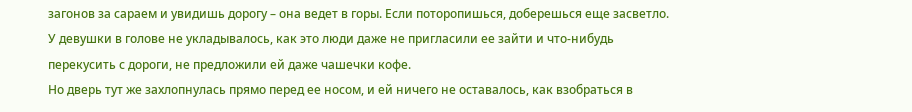загонов за сараем и увидишь дорогу – она ведет в горы. Если поторопишься, доберешься еще засветло.
У девушки в голове не укладывалось, как это люди даже не пригласили ее зайти и что-нибудь перекусить с дороги, не предложили ей даже чашечки кофе.
Но дверь тут же захлопнулась прямо перед ее носом, и ей ничего не оставалось, как взобраться в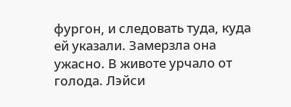фургон, и следовать туда, куда ей указали. Замерзла она ужасно. В животе урчало от голода. Лэйси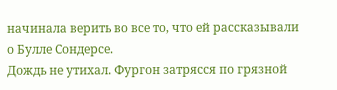начинала верить во все то, что ей рассказывали о Булле Сондерсе.
Дождь не утихал. Фургон затрясся по грязной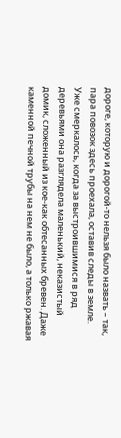дороге, которую и дорогой-то нельзя было назвать – так, пара повозок здесь проехала, оставив следы в земле.
Уже смеркалось, когда за выстроившимися в ряд деревьями она разглядела маленький, неказистый домик, сложенный из кое-как обтесанных бревен. Даже каменной печной трубы на нем не было, а только ржавая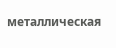металлическая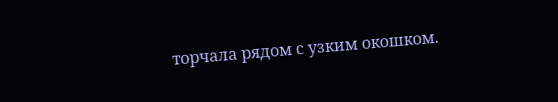торчала рядом с узким окошком.